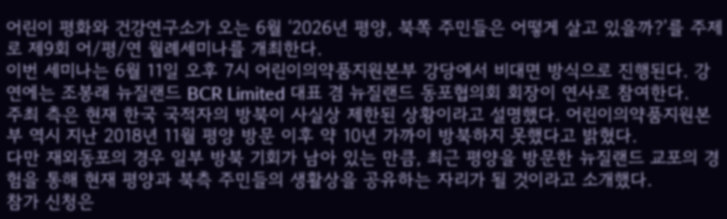어린이 평화와 건강연구소가 오는 6월 ‘2026년 평양, 북쪽 주민들은 어떻게 살고 있을까?’를 주제로 제9회 어/평/연 월례세미나를 개최한다.
이번 세미나는 6월 11일 오후 7시 어린이의약품지원본부 강당에서 비대면 방식으로 진행된다. 강연에는 조봉래 뉴질랜드 BCR Limited 대표 겸 뉴질랜드 동포협의회 회장이 연사로 참여한다.
주최 측은 현재 한국 국적자의 방북이 사실상 제한된 상황이라고 설명했다. 어린이의약품지원본부 역시 지난 2018년 11월 평양 방문 이후 약 10년 가까이 방북하지 못했다고 밝혔다.
다만 재외동포의 경우 일부 방북 기회가 남아 있는 만큼, 최근 평양을 방문한 뉴질랜드 교포의 경험을 통해 현재 평양과 북측 주민들의 생활상을 공유하는 자리가 될 것이라고 소개했다.
참가 신청은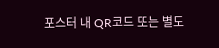포스터 내 QR코드 또는 별도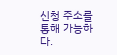신청 주소를 통해 가능하다.